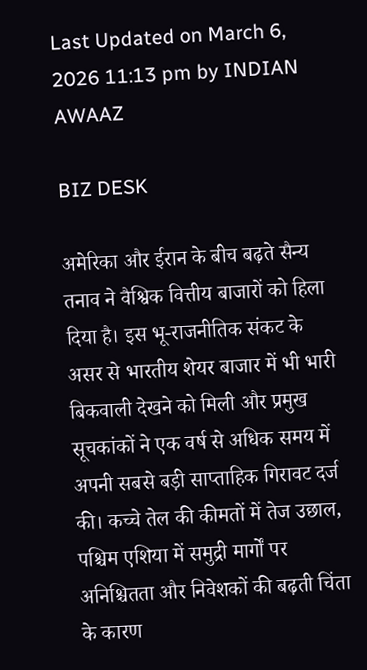Last Updated on March 6, 2026 11:13 pm by INDIAN AWAAZ

BIZ DESK

अमेरिका और ईरान के बीच बढ़ते सैन्य तनाव ने वैश्विक वित्तीय बाजारों को हिला दिया है। इस भू-राजनीतिक संकट के असर से भारतीय शेयर बाजार में भी भारी बिकवाली देखने को मिली और प्रमुख सूचकांकों ने एक वर्ष से अधिक समय में अपनी सबसे बड़ी साप्ताहिक गिरावट दर्ज की। कच्चे तेल की कीमतों में तेज उछाल, पश्चिम एशिया में समुद्री मार्गों पर अनिश्चितता और निवेशकों की बढ़ती चिंता के कारण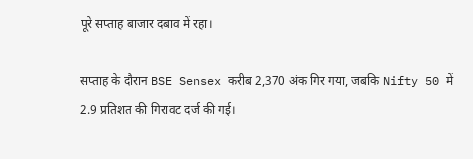पूरे सप्ताह बाजार दबाव में रहा।

सप्ताह के दौरान BSE Sensex करीब 2,370 अंक गिर गया, जबकि Nifty 50 में 2.9 प्रतिशत की गिरावट दर्ज की गई।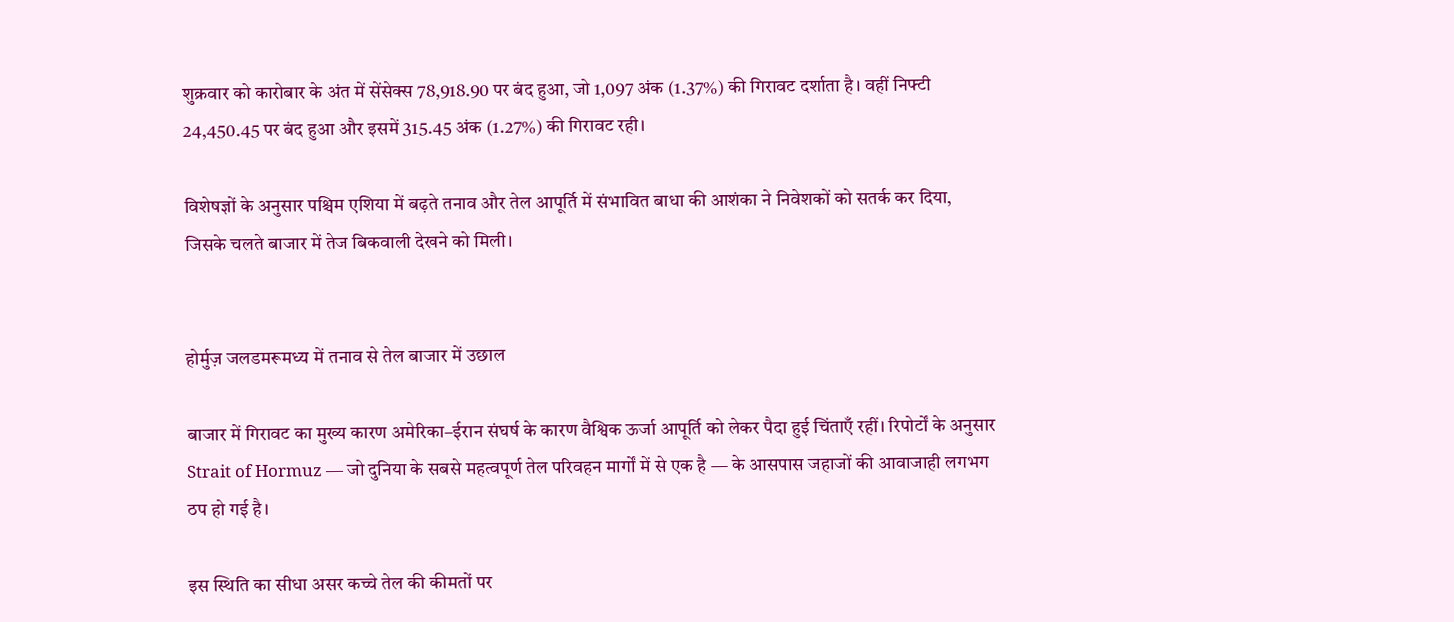शुक्रवार को कारोबार के अंत में सेंसेक्स 78,918.90 पर बंद हुआ, जो 1,097 अंक (1.37%) की गिरावट दर्शाता है। वहीं निफ्टी 24,450.45 पर बंद हुआ और इसमें 315.45 अंक (1.27%) की गिरावट रही।

विशेषज्ञों के अनुसार पश्चिम एशिया में बढ़ते तनाव और तेल आपूर्ति में संभावित बाधा की आशंका ने निवेशकों को सतर्क कर दिया, जिसके चलते बाजार में तेज बिकवाली देखने को मिली।


होर्मुज़ जलडमरूमध्य में तनाव से तेल बाजार में उछाल

बाजार में गिरावट का मुख्य कारण अमेरिका–ईरान संघर्ष के कारण वैश्विक ऊर्जा आपूर्ति को लेकर पैदा हुई चिंताएँ रहीं। रिपोर्टों के अनुसार Strait of Hormuz — जो दुनिया के सबसे महत्वपूर्ण तेल परिवहन मार्गों में से एक है — के आसपास जहाजों की आवाजाही लगभग ठप हो गई है।

इस स्थिति का सीधा असर कच्चे तेल की कीमतों पर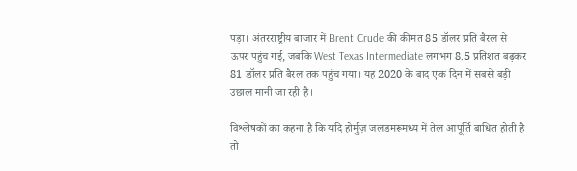पड़ा। अंतरराष्ट्रीय बाजार में Brent Crude की कीमत 85 डॉलर प्रति बैरल से ऊपर पहुंच गई, जबकि West Texas Intermediate लगभग 8.5 प्रतिशत बढ़कर 81 डॉलर प्रति बैरल तक पहुंच गया। यह 2020 के बाद एक दिन में सबसे बड़ी उछाल मानी जा रही है।

विश्लेषकों का कहना है कि यदि होर्मुज़ जलडमरूमध्य में तेल आपूर्ति बाधित होती है तो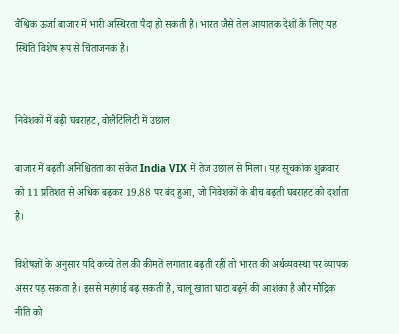वैश्विक ऊर्जा बाजार में भारी अस्थिरता पैदा हो सकती है। भारत जैसे तेल आयातक देशों के लिए यह स्थिति विशेष रूप से चिंताजनक है।


निवेशकों में बढ़ी घबराहट, वोलैटिलिटी में उछाल

बाजार में बढ़ती अनिश्चितता का संकेत India VIX में तेज उछाल से मिला। यह सूचकांक शुक्रवार को 11 प्रतिशत से अधिक बढ़कर 19.88 पर बंद हुआ, जो निवेशकों के बीच बढ़ती घबराहट को दर्शाता है।

विशेषज्ञों के अनुसार यदि कच्चे तेल की कीमतें लगातार बढ़ती रहीं तो भारत की अर्थव्यवस्था पर व्यापक असर पड़ सकता है। इससे महंगाई बढ़ सकती है, चालू खाता घाटा बढ़ने की आशंका है और मौद्रिक नीति को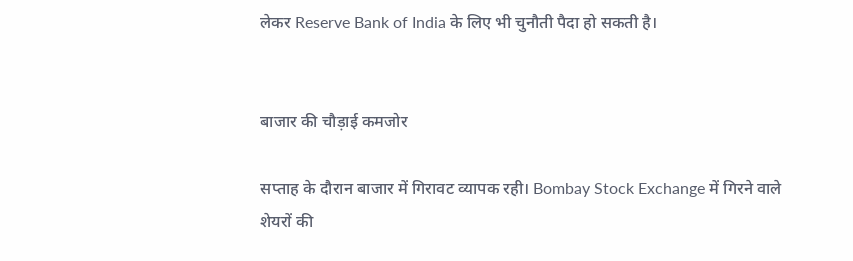लेकर Reserve Bank of India के लिए भी चुनौती पैदा हो सकती है।


बाजार की चौड़ाई कमजोर

सप्ताह के दौरान बाजार में गिरावट व्यापक रही। Bombay Stock Exchange में गिरने वाले शेयरों की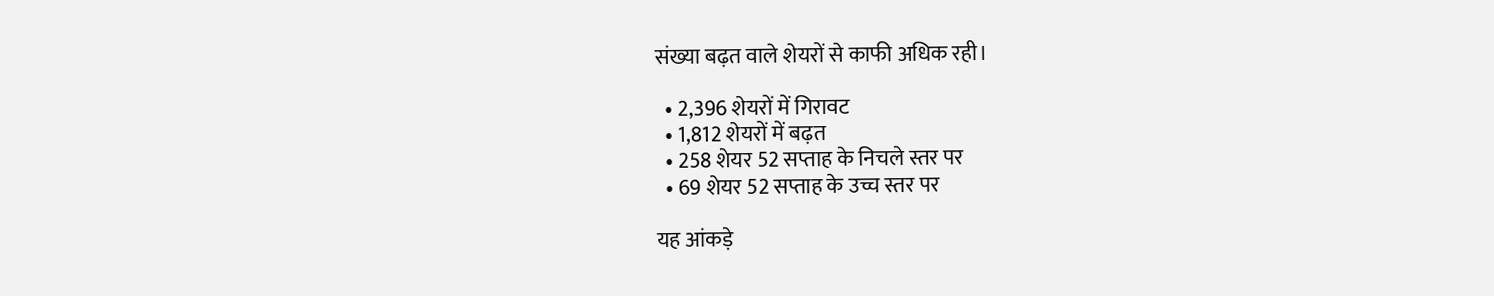संख्या बढ़त वाले शेयरों से काफी अधिक रही।

  • 2,396 शेयरों में गिरावट
  • 1,812 शेयरों में बढ़त
  • 258 शेयर 52 सप्ताह के निचले स्तर पर
  • 69 शेयर 52 सप्ताह के उच्च स्तर पर

यह आंकड़े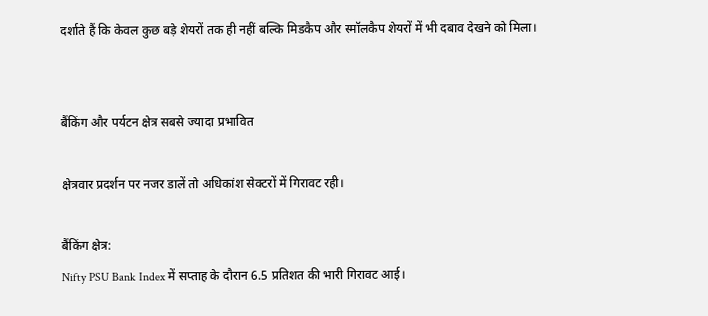दर्शाते हैं कि केवल कुछ बड़े शेयरों तक ही नहीं बल्कि मिडकैप और स्मॉलकैप शेयरों में भी दबाव देखने को मिला।


बैंकिंग और पर्यटन क्षेत्र सबसे ज्यादा प्रभावित

क्षेत्रवार प्रदर्शन पर नजर डालें तो अधिकांश सेक्टरों में गिरावट रही।

बैंकिंग क्षेत्र:
Nifty PSU Bank Index में सप्ताह के दौरान 6.5 प्रतिशत की भारी गिरावट आई।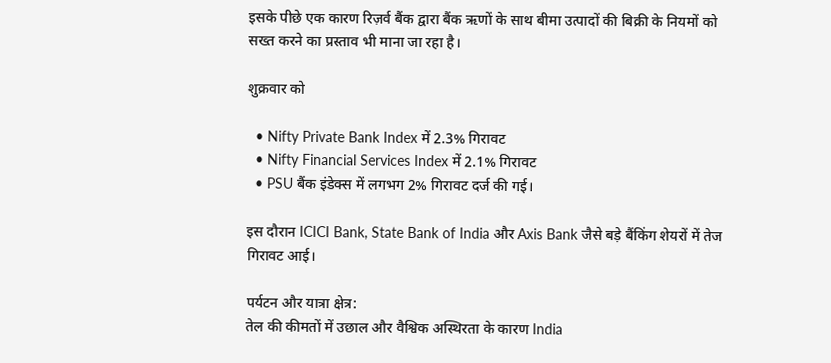इसके पीछे एक कारण रिज़र्व बैंक द्वारा बैंक ऋणों के साथ बीमा उत्पादों की बिक्री के नियमों को सख्त करने का प्रस्ताव भी माना जा रहा है।

शुक्रवार को

  • Nifty Private Bank Index में 2.3% गिरावट
  • Nifty Financial Services Index में 2.1% गिरावट
  • PSU बैंक इंडेक्स में लगभग 2% गिरावट दर्ज की गई।

इस दौरान ICICI Bank, State Bank of India और Axis Bank जैसे बड़े बैंकिंग शेयरों में तेज गिरावट आई।

पर्यटन और यात्रा क्षेत्र:
तेल की कीमतों में उछाल और वैश्विक अस्थिरता के कारण India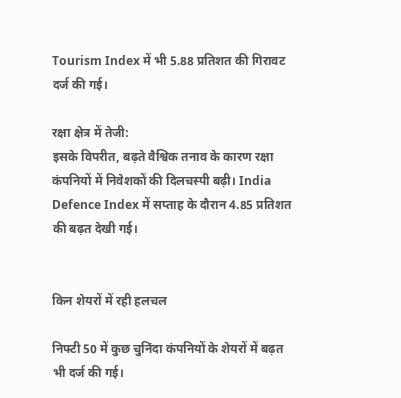Tourism Index में भी 5.88 प्रतिशत की गिरावट दर्ज की गई।

रक्षा क्षेत्र में तेजी:
इसके विपरीत, बढ़ते वैश्विक तनाव के कारण रक्षा कंपनियों में निवेशकों की दिलचस्पी बढ़ी। India Defence Index में सप्ताह के दौरान 4.85 प्रतिशत की बढ़त देखी गई।


किन शेयरों में रही हलचल

निफ्टी 50 में कुछ चुनिंदा कंपनियों के शेयरों में बढ़त भी दर्ज की गई।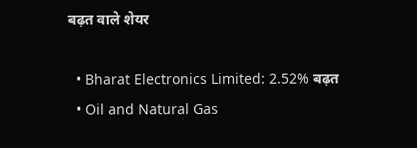बढ़त वाले शेयर

  • Bharat Electronics Limited: 2.52% बढ़त
  • Oil and Natural Gas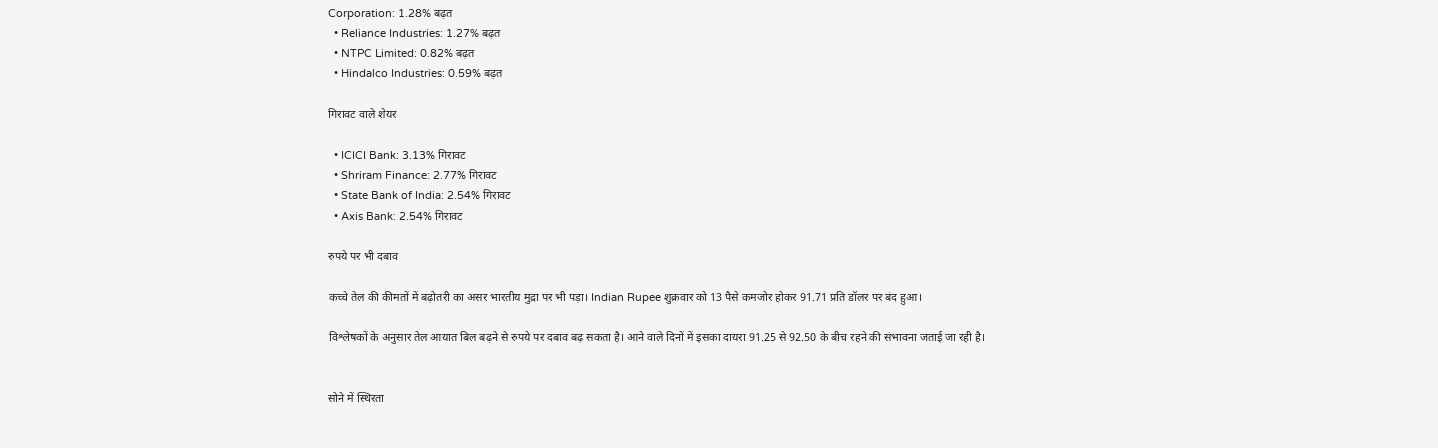Corporation: 1.28% बढ़त
  • Reliance Industries: 1.27% बढ़त
  • NTPC Limited: 0.82% बढ़त
  • Hindalco Industries: 0.59% बढ़त

गिरावट वाले शेयर

  • ICICI Bank: 3.13% गिरावट
  • Shriram Finance: 2.77% गिरावट
  • State Bank of India: 2.54% गिरावट
  • Axis Bank: 2.54% गिरावट

रुपये पर भी दबाव

कच्चे तेल की कीमतों में बढ़ोतरी का असर भारतीय मुद्रा पर भी पड़ा। Indian Rupee शुक्रवार को 13 पैसे कमजोर होकर 91.71 प्रति डॉलर पर बंद हुआ।

विश्लेषकों के अनुसार तेल आयात बिल बढ़ने से रुपये पर दबाव बढ़ सकता है। आने वाले दिनों में इसका दायरा 91.25 से 92.50 के बीच रहने की संभावना जताई जा रही है।


सोने में स्थिरता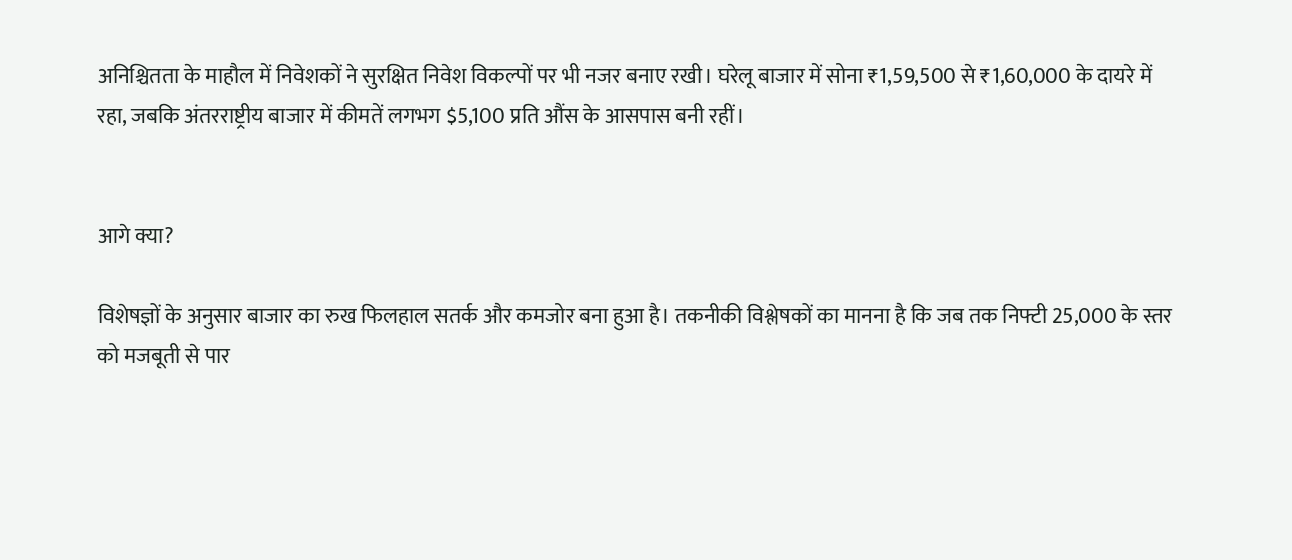अनिश्चितता के माहौल में निवेशकों ने सुरक्षित निवेश विकल्पों पर भी नजर बनाए रखी। घरेलू बाजार में सोना ₹1,59,500 से ₹1,60,000 के दायरे में रहा, जबकि अंतरराष्ट्रीय बाजार में कीमतें लगभग $5,100 प्रति औंस के आसपास बनी रहीं।


आगे क्या?

विशेषज्ञों के अनुसार बाजार का रुख फिलहाल सतर्क और कमजोर बना हुआ है। तकनीकी विश्लेषकों का मानना है कि जब तक निफ्टी 25,000 के स्तर को मजबूती से पार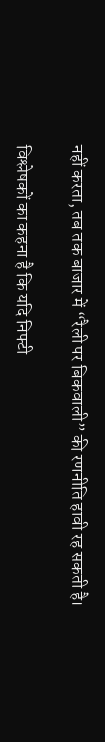नहीं करता, तब तक बाजार में “रैली पर बिकवाली” की रणनीति हावी रह सकती है।

विश्लेषकों का कहना है कि यदि निफ्टी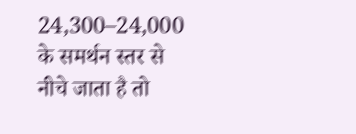24,300–24,000 के समर्थन स्तर से नीचे जाता है तो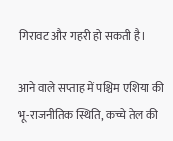गिरावट और गहरी हो सकती है।

आने वाले सप्ताह में पश्चिम एशिया की भू-राजनीतिक स्थिति, कच्चे तेल की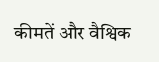कीमतें और वैश्विक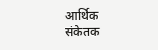आर्थिक संकेतक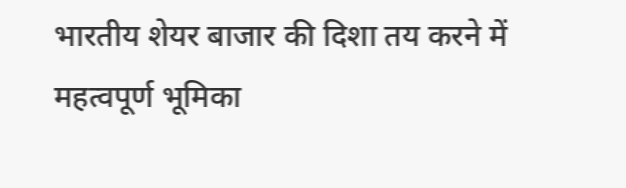भारतीय शेयर बाजार की दिशा तय करने में महत्वपूर्ण भूमिका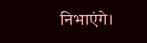निभाएंगे।